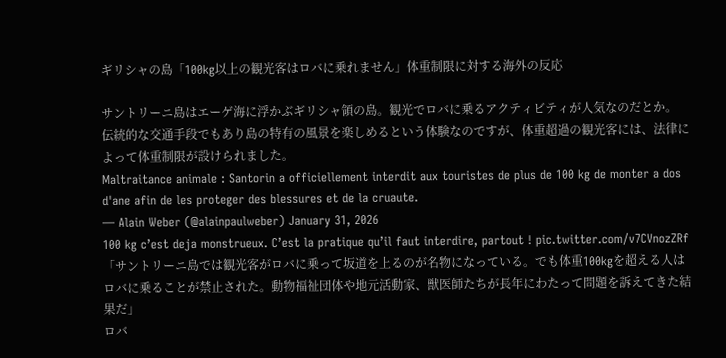ギリシャの島「100kg以上の観光客はロバに乗れません」体重制限に対する海外の反応

サントリーニ島はエーゲ海に浮かぶギリシャ領の島。観光でロバに乗るアクティビティが人気なのだとか。
伝統的な交通手段でもあり島の特有の風景を楽しめるという体験なのですが、体重超過の観光客には、法律によって体重制限が設けられました。
Maltraitance animale : Santorin a officiellement interdit aux touristes de plus de 100 kg de monter a dos d'ane afin de les proteger des blessures et de la cruaute.
— Alain Weber (@alainpaulweber) January 31, 2026
100 kg c’est deja monstrueux. C’est la pratique qu’il faut interdire, partout ! pic.twitter.com/v7CVnozZRf
「サントリーニ島では観光客がロバに乗って坂道を上るのが名物になっている。でも体重100kgを超える人はロバに乗ることが禁止された。動物福祉団体や地元活動家、獣医師たちが長年にわたって問題を訴えてきた結果だ」
ロバ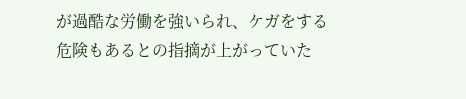が過酷な労働を強いられ、ケガをする危険もあるとの指摘が上がっていた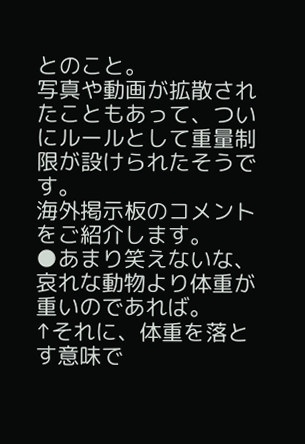とのこと。
写真や動画が拡散されたこともあって、ついにルールとして重量制限が設けられたそうです。
海外掲示板のコメントをご紹介します。
●あまり笑えないな、哀れな動物より体重が重いのであれば。
↑それに、体重を落とす意味で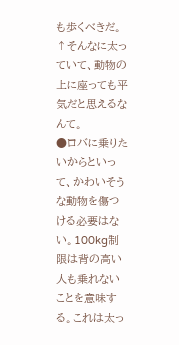も歩くべきだ。
↑そんなに太っていて、動物の上に座っても平気だと思えるなんて。
●ロバに乗りたいからといって、かわいそうな動物を傷つける必要はない。100kg制限は背の高い人も乗れないことを意味する。これは太っ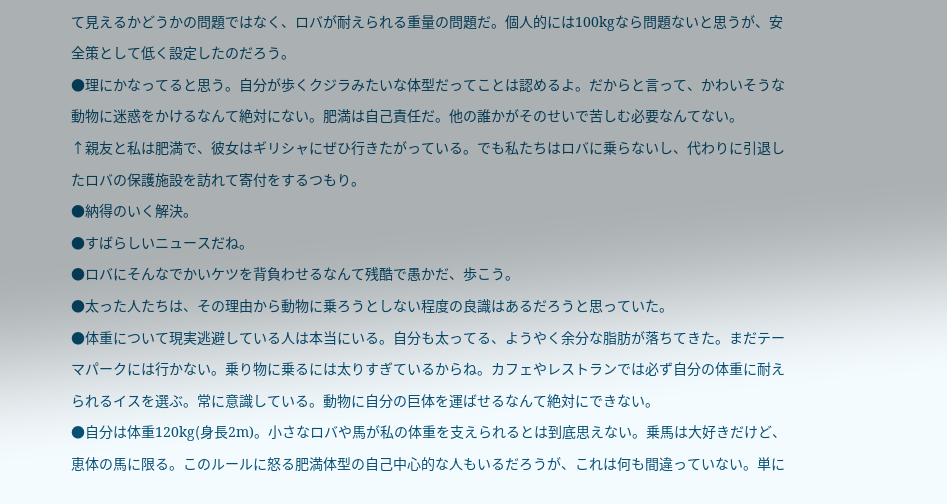て見えるかどうかの問題ではなく、ロバが耐えられる重量の問題だ。個人的には100kgなら問題ないと思うが、安全策として低く設定したのだろう。
●理にかなってると思う。自分が歩くクジラみたいな体型だってことは認めるよ。だからと言って、かわいそうな動物に迷惑をかけるなんて絶対にない。肥満は自己責任だ。他の誰かがそのせいで苦しむ必要なんてない。
↑親友と私は肥満で、彼女はギリシャにぜひ行きたがっている。でも私たちはロバに乗らないし、代わりに引退したロバの保護施設を訪れて寄付をするつもり。
●納得のいく解決。
●すばらしいニュースだね。
●ロバにそんなでかいケツを背負わせるなんて残酷で愚かだ、歩こう。
●太った人たちは、その理由から動物に乗ろうとしない程度の良識はあるだろうと思っていた。
●体重について現実逃避している人は本当にいる。自分も太ってる、ようやく余分な脂肪が落ちてきた。まだテーマパークには行かない。乗り物に乗るには太りすぎているからね。カフェやレストランでは必ず自分の体重に耐えられるイスを選ぶ。常に意識している。動物に自分の巨体を運ばせるなんて絶対にできない。
●自分は体重120kg(身長2m)。小さなロバや馬が私の体重を支えられるとは到底思えない。乗馬は大好きだけど、恵体の馬に限る。このルールに怒る肥満体型の自己中心的な人もいるだろうが、これは何も間違っていない。単に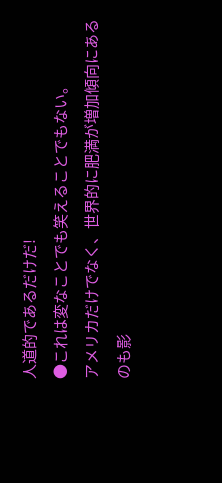人道的であるだけだ!
●これは変なことでも笑えることでもない。
アメリカだけでなく、世界的に肥満が増加傾向にあるのも影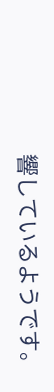響しているようです。